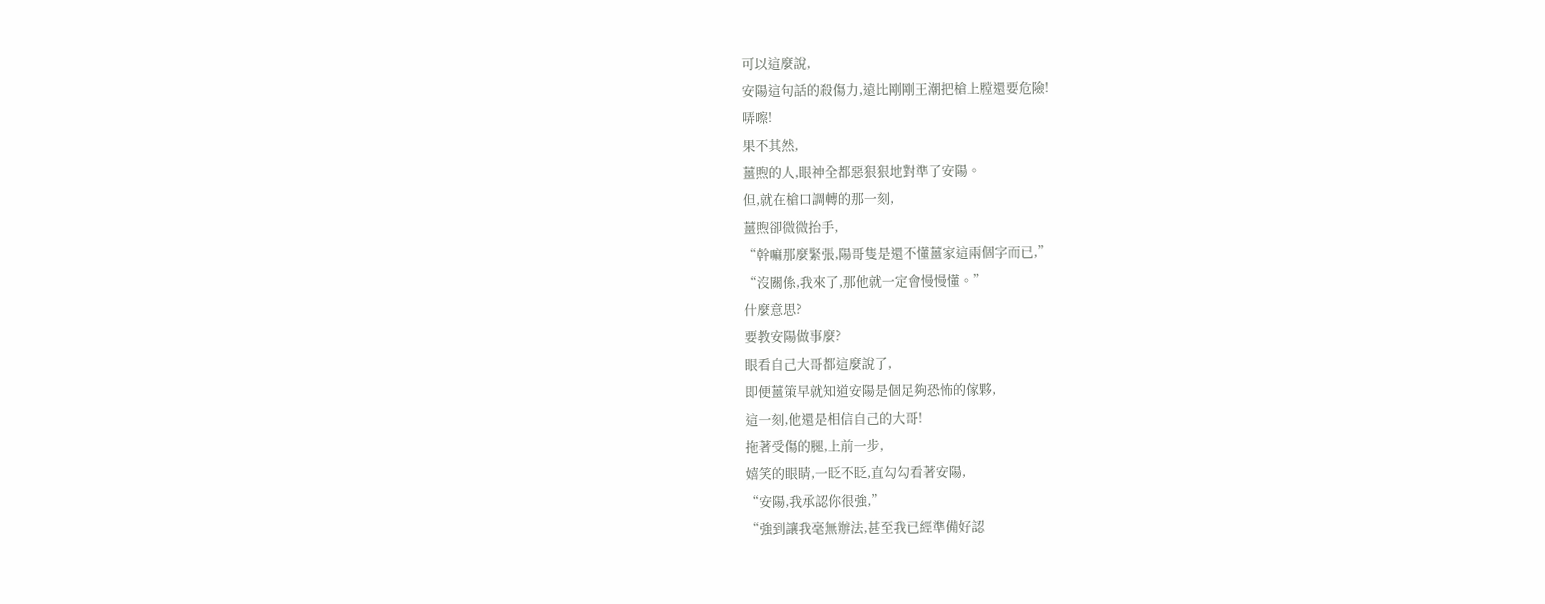可以這麼說,
安陽這句話的殺傷力,遠比剛剛王潮把槍上膛還要危險!
哢嚓!
果不其然,
薑煦的人,眼神全都惡狠狠地對準了安陽。
但,就在槍口調轉的那一刻,
薑煦卻微微抬手,
“幹嘛那麼緊張,陽哥隻是還不懂薑家這兩個字而已,”
“沒關係,我來了,那他就一定會慢慢懂。”
什麼意思?
要教安陽做事麼?
眼看自己大哥都這麼說了,
即便薑策早就知道安陽是個足夠恐怖的傢夥,
這一刻,他還是相信自己的大哥!
拖著受傷的腿,上前一步,
嬉笑的眼睛,一眨不眨,直勾勾看著安陽,
“安陽,我承認你很強,”
“強到讓我毫無辦法,甚至我已經準備好認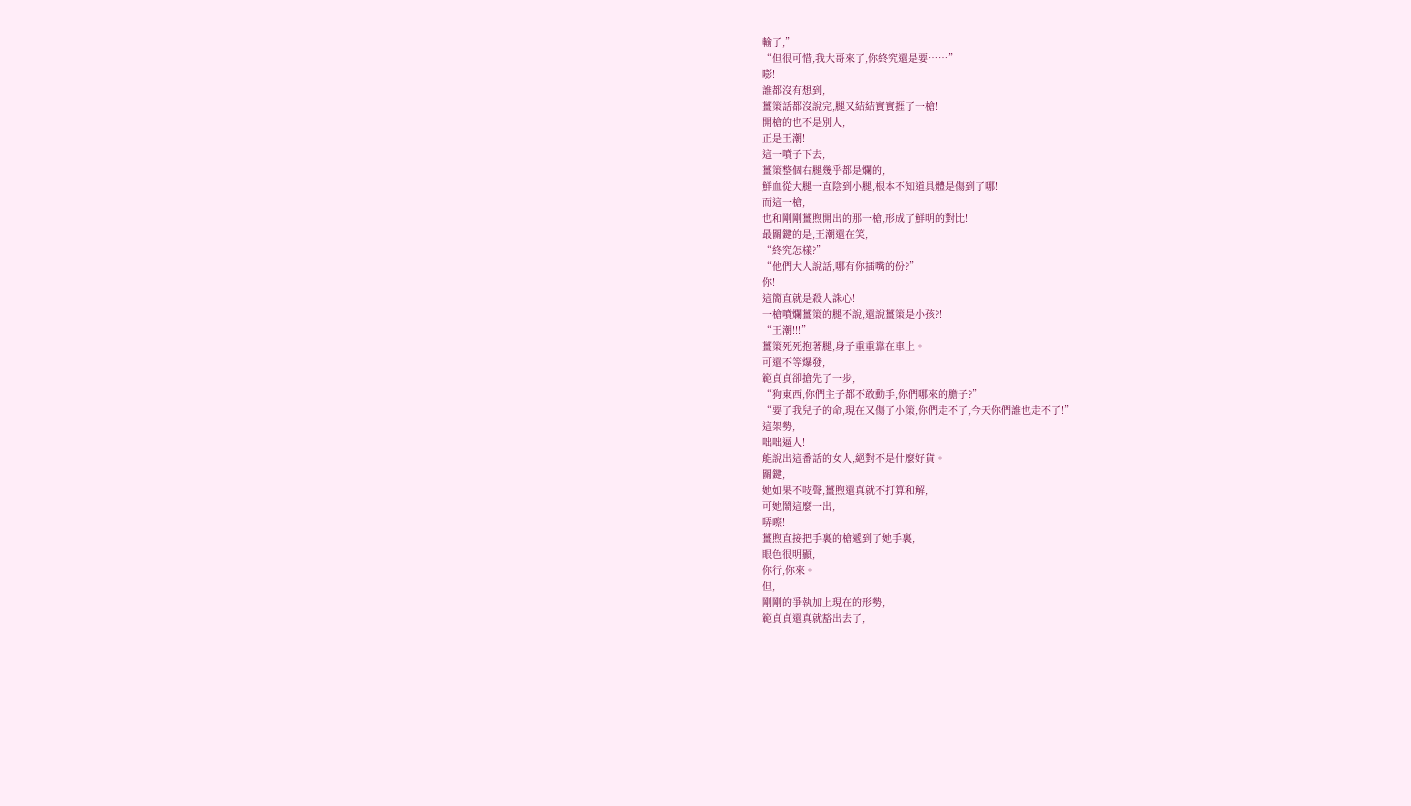輸了,”
“但很可惜,我大哥來了,你終究還是要……”
嘭!
誰都沒有想到,
薑策話都沒說完,腿又結結實實捱了一槍!
開槍的也不是別人,
正是王潮!
這一噴子下去,
薑策整個右腿幾乎都是爛的,
鮮血從大腿一直陰到小腿,根本不知道具體是傷到了哪!
而這一槍,
也和剛剛薑煦開出的那一槍,形成了鮮明的對比!
最關鍵的是,王潮還在笑,
“終究怎樣?”
“他們大人說話,哪有你插嘴的份?”
你!
這簡直就是殺人誅心!
一槍噴爛薑策的腿不說,還說薑策是小孩?!
“王潮!!!”
薑策死死抱著腿,身子重重靠在車上。
可還不等爆發,
範貞貞卻搶先了一步,
“狗東西,你們主子都不敢動手,你們哪來的膽子?”
“要了我兒子的命,現在又傷了小策,你們走不了,今天你們誰也走不了!”
這架勢,
咄咄逼人!
能說出這番話的女人,絕對不是什麼好貨。
關鍵,
她如果不吱聲,薑煦還真就不打算和解,
可她鬧這麼一出,
哢嚓!
薑煦直接把手裏的槍遞到了她手裏,
眼色很明顯,
你行,你來。
但,
剛剛的爭執加上現在的形勢,
範貞貞還真就豁出去了,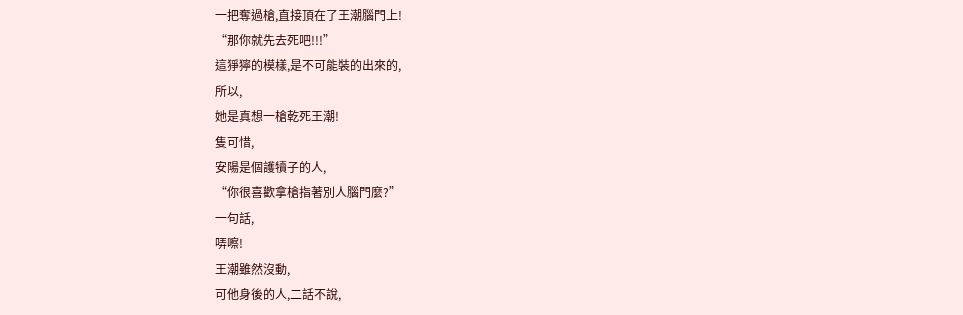一把奪過槍,直接頂在了王潮腦門上!
“那你就先去死吧!!!”
這猙獰的模樣,是不可能裝的出來的,
所以,
她是真想一槍乾死王潮!
隻可惜,
安陽是個護犢子的人,
“你很喜歡拿槍指著別人腦門麼?”
一句話,
哢嚓!
王潮雖然沒動,
可他身後的人,二話不說,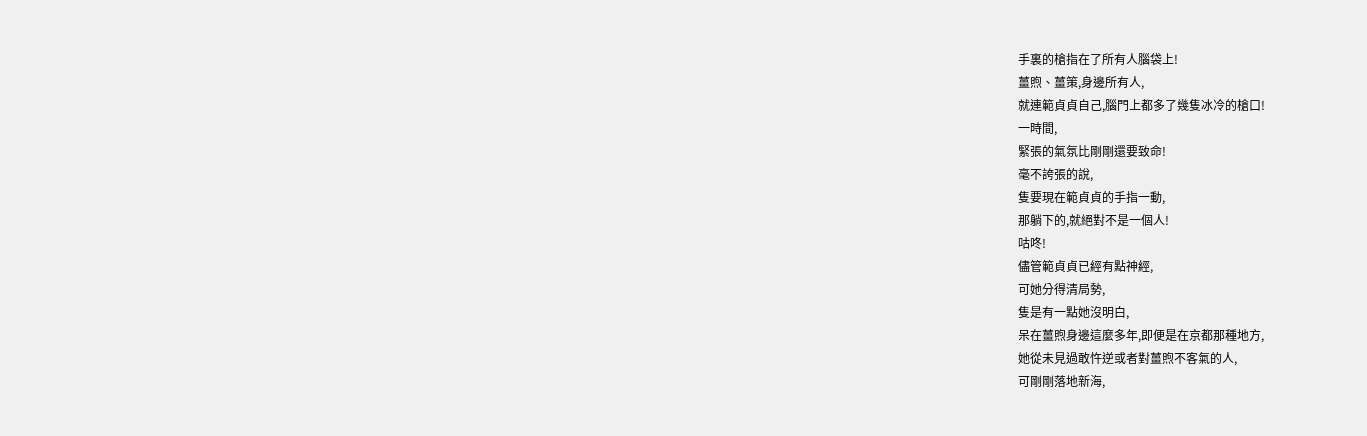手裏的槍指在了所有人腦袋上!
薑煦、薑策,身邊所有人,
就連範貞貞自己,腦門上都多了幾隻冰冷的槍口!
一時間,
緊張的氣氛比剛剛還要致命!
毫不誇張的說,
隻要現在範貞貞的手指一動,
那躺下的,就絕對不是一個人!
咕咚!
儘管範貞貞已經有點神經,
可她分得清局勢,
隻是有一點她沒明白,
呆在薑煦身邊這麼多年,即便是在京都那種地方,
她從未見過敢忤逆或者對薑煦不客氣的人,
可剛剛落地新海,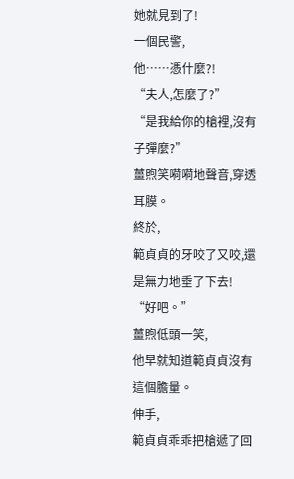她就見到了!
一個民警,
他……憑什麼?!
“夫人,怎麼了?”
“是我給你的槍裡,沒有子彈麼?”
薑煦笑嗬嗬地聲音,穿透耳膜。
終於,
範貞貞的牙咬了又咬,還是無力地垂了下去!
“好吧。”
薑煦低頭一笑,
他早就知道範貞貞沒有這個膽量。
伸手,
範貞貞乖乖把槍遞了回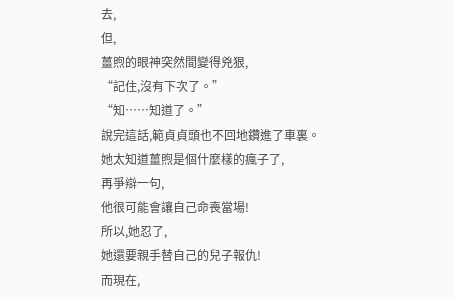去,
但,
薑煦的眼神突然間變得兇狠,
“記住,沒有下次了。”
“知……知道了。”
說完這話,範貞貞頭也不回地鑽進了車裏。
她太知道薑煦是個什麼樣的瘋子了,
再爭辯一句,
他很可能會讓自己命喪當場!
所以,她忍了,
她還要親手替自己的兒子報仇!
而現在,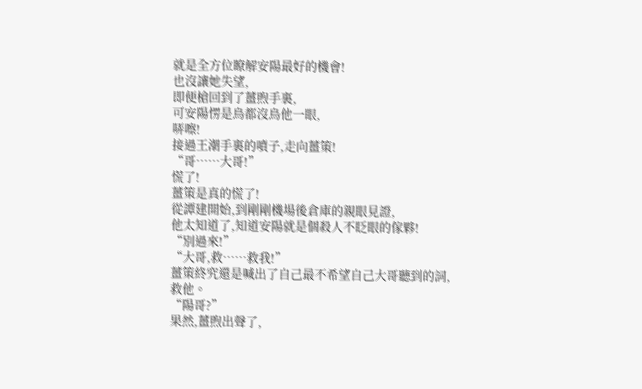就是全方位瞭解安陽最好的機會!
也沒讓她失望,
即便槍回到了薑煦手裏,
可安陽愣是鳥都沒鳥他一眼,
哢嚓!
接過王潮手裏的噴子,走向薑策!
“哥……大哥!”
慌了!
薑策是真的慌了!
從譚建開始,到剛剛機場後倉庫的親眼見證,
他太知道了,知道安陽就是個殺人不眨眼的傢夥!
“別過來!”
“大哥,救……救我!”
薑策終究還是喊出了自己最不希望自己大哥聽到的詞,
救他。
“陽哥?”
果然,薑煦出聲了,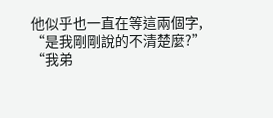他似乎也一直在等這兩個字,
“是我剛剛說的不清楚麼?”
“我弟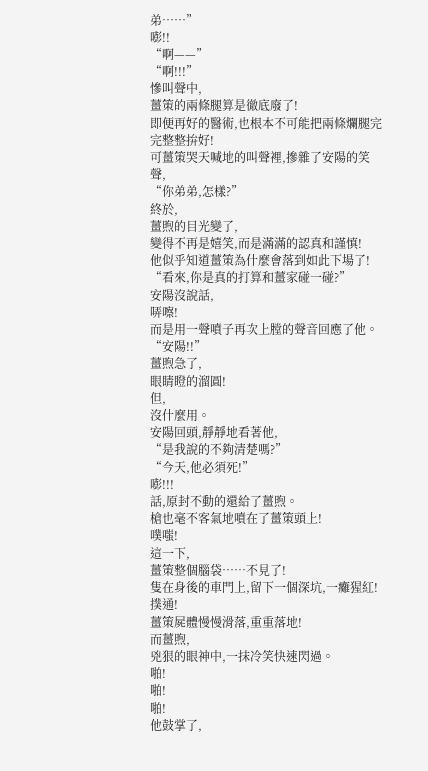弟……”
嘭!!
“啊——”
“啊!!!”
慘叫聲中,
薑策的兩條腿算是徹底廢了!
即便再好的醫術,也根本不可能把兩條爛腿完完整整拚好!
可薑策哭天喊地的叫聲裡,摻雜了安陽的笑聲,
“你弟弟,怎樣?”
終於,
薑煦的目光變了,
變得不再是嬉笑,而是滿滿的認真和謹慎!
他似乎知道薑策為什麼會落到如此下場了!
“看來,你是真的打算和薑家碰一碰?”
安陽沒說話,
哢嚓!
而是用一聲噴子再次上膛的聲音回應了他。
“安陽!!”
薑煦急了,
眼睛瞪的溜圓!
但,
沒什麼用。
安陽回頭,靜靜地看著他,
“是我說的不夠清楚嗎?”
“今天,他必須死!”
嘭!!!
話,原封不動的還給了薑煦。
槍也毫不客氣地噴在了薑策頭上!
噗嗤!
這一下,
薑策整個腦袋……不見了!
隻在身後的車門上,留下一個深坑,一癱猩紅!
撲通!
薑策屍體慢慢滑落,重重落地!
而薑煦,
兇狠的眼神中,一抹冷笑快速閃過。
啪!
啪!
啪!
他鼓掌了,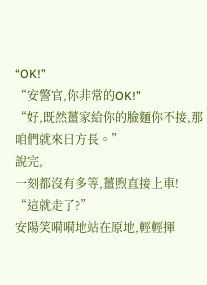“OK!”
“安警官,你非常的OK!”
“好,既然薑家給你的臉麵你不接,那咱們就來日方長。”
說完,
一刻都沒有多等,薑煦直接上車!
“這就走了?”
安陽笑嗬嗬地站在原地,輕輕揮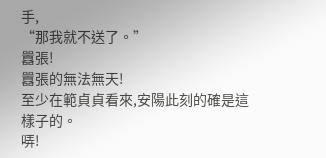手,
“那我就不送了。”
囂張!
囂張的無法無天!
至少在範貞貞看來,安陽此刻的確是這樣子的。
哢!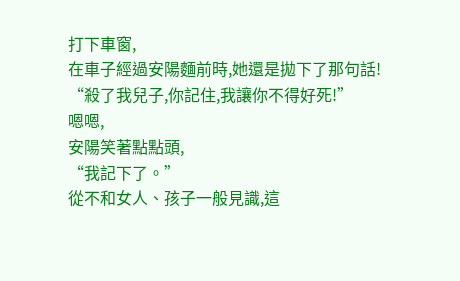打下車窗,
在車子經過安陽麵前時,她還是拋下了那句話!
“殺了我兒子,你記住,我讓你不得好死!”
嗯嗯,
安陽笑著點點頭,
“我記下了。”
從不和女人、孩子一般見識,這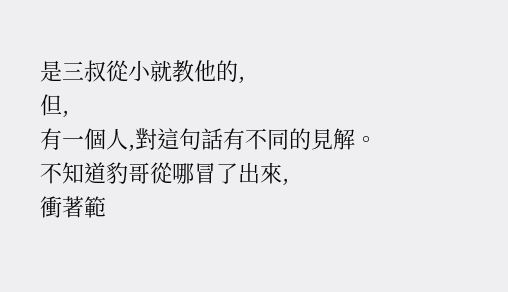是三叔從小就教他的,
但,
有一個人,對這句話有不同的見解。
不知道豹哥從哪冒了出來,
衝著範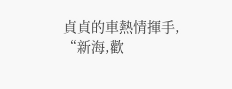貞貞的車熱情揮手,
“新海,歡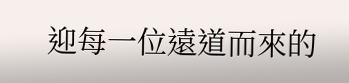迎每一位遠道而來的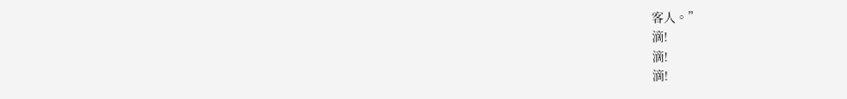客人。”
滴!
滴!
滴!